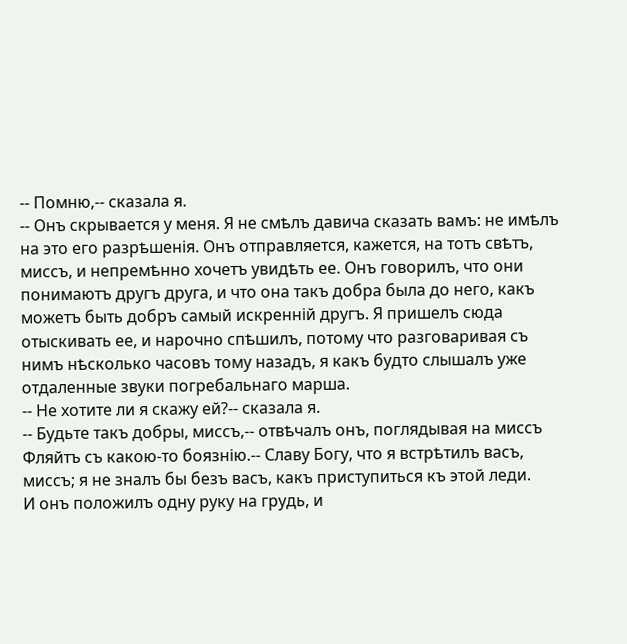-- Помню,-- сказала я.
-- Онъ скрывается у меня. Я не смѣлъ давича сказать вамъ: не имѣлъ на это его разрѣшенія. Онъ отправляется, кажется, на тотъ свѣтъ, миссъ, и непремѣнно хочетъ увидѣть ее. Онъ говорилъ, что они понимаютъ другъ друга, и что она такъ добра была до него, какъ можетъ быть добръ самый искренній другъ. Я пришелъ сюда отыскивать ее, и нарочно спѣшилъ, потому что разговаривая съ нимъ нѣсколько часовъ тому назадъ, я какъ будто слышалъ уже отдаленные звуки погребальнаго марша.
-- Не хотите ли я скажу ей?-- сказала я.
-- Будьте такъ добры, миссъ,-- отвѣчалъ онъ, поглядывая на миссъ Фляйтъ съ какою-то боязнію.-- Славу Богу, что я встрѣтилъ васъ, миссъ; я не зналъ бы безъ васъ, какъ приступиться къ этой леди.
И онъ положилъ одну руку на грудь, и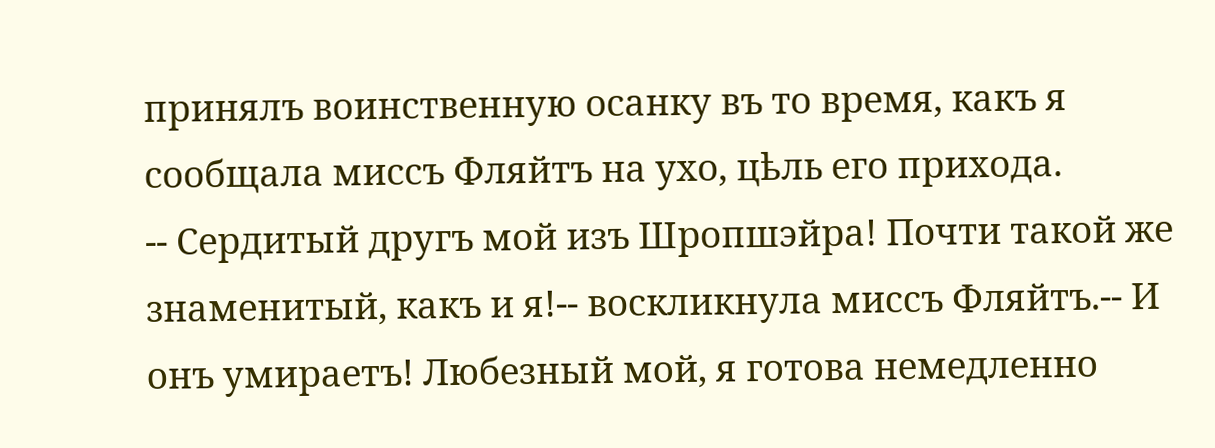принялъ воинственную осанку въ то время, какъ я сообщала миссъ Фляйтъ на ухо, цѣль его прихода.
-- Сердитый другъ мой изъ Шропшэйра! Почти такой же знаменитый, какъ и я!-- воскликнула миссъ Фляйтъ.-- И онъ умираетъ! Любезный мой, я готова немедленно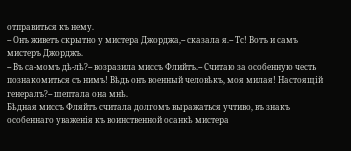отправиться къ нему.
-- Онъ живетъ скрытно у мистера Джорджа,-- сказала я.-- Тс! Вотъ и самъ мистеръ Джорджъ.
-- Въ са-момъ дѣ-лѣ?-- возразила миссъ Флийтъ.-- Считаю за особенную честь познакомиться съ нимъ! Вѣдь онъ военный человѣкъ, моя милая! Настоящій генералъ?-- шептала она мнѣ.
Бѣдная миссъ Фляйтъ считала долгомъ выражаться учтиво, въ знакъ особеннаго уваженія къ воинственной осанкѣ мистера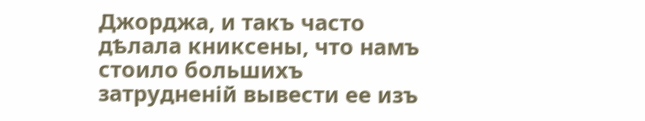Джорджа, и такъ часто дѣлала книксены, что намъ стоило большихъ затрудненій вывести ее изъ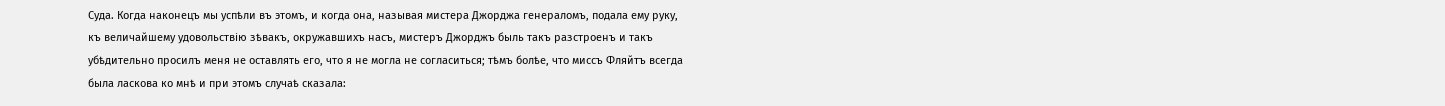Суда. Когда наконецъ мы успѣли въ этомъ, и когда она, называя мистера Джорджа генераломъ, подала ему руку, къ величайшему удовольствію зѣвакъ, окружавшихъ насъ, мистеръ Джорджъ быль такъ разстроенъ и такъ убѣдительно просилъ меня не оставлять его, что я не могла не согласиться; тѣмъ болѣе, что миссъ Фляйтъ всегда была ласкова ко мнѣ и при этомъ случаѣ сказала: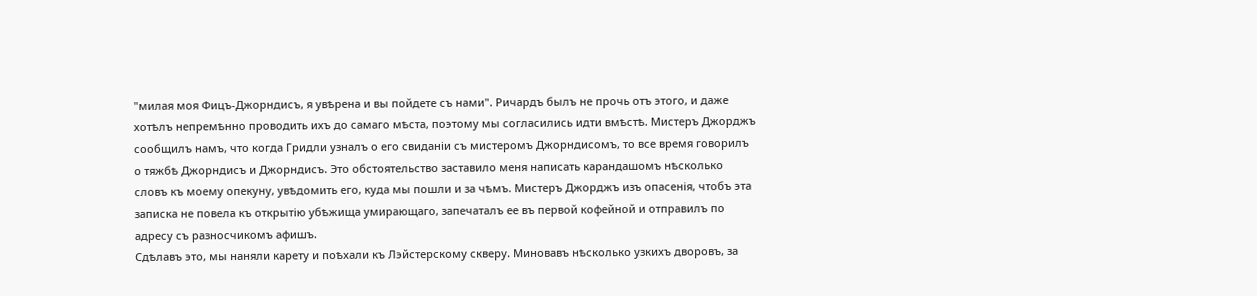"милая моя Фицъ-Джорндисъ, я увѣрена и вы пойдете съ нами". Ричардъ былъ не прочь отъ этого, и даже хотѣлъ непремѣнно проводить ихъ до самаго мѣста, поэтому мы согласились идти вмѣстѣ. Мистеръ Джорджъ сообщилъ намъ, что когда Гридли узналъ о его свиданіи съ мистеромъ Джорндисомъ, то все время говорилъ о тяжбѣ Джорндисъ и Джорндисъ. Это обстоятельство заставило меня написать карандашомъ нѣсколько словъ къ моему опекуну, увѣдомить его, куда мы пошли и за чѣмъ. Мистеръ Джорджъ изъ опасенія, чтобъ эта записка не повела къ открытію убѣжища умирающаго, запечаталъ ее въ первой кофейной и отправилъ по адресу съ разносчикомъ афишъ.
Сдѣлавъ это, мы наняли карету и поѣхали къ Лэйстерскому скверу. Миновавъ нѣсколько узкихъ дворовъ, за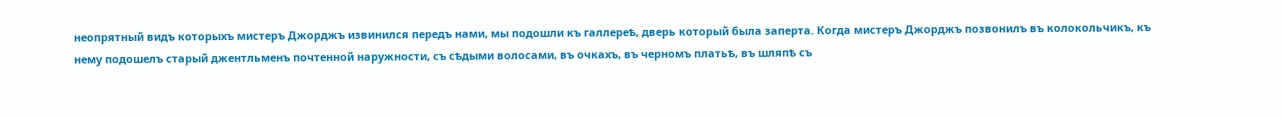неопрятный видъ которыхъ мистеръ Джорджъ извинился передъ нами, мы подошли къ галлереѣ, дверь который была заперта. Когда мистеръ Джорджъ позвонилъ въ колокольчикъ, къ нему подошелъ старый джентльменъ почтенной наружности, съ сѣдыми волосами, въ очкахъ, въ черномъ платьѣ, въ шляпѣ съ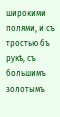широкими полями, и съ тростью бъ рукѣ, съ большимъ золотымъ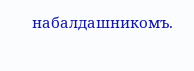набалдашникомъ.